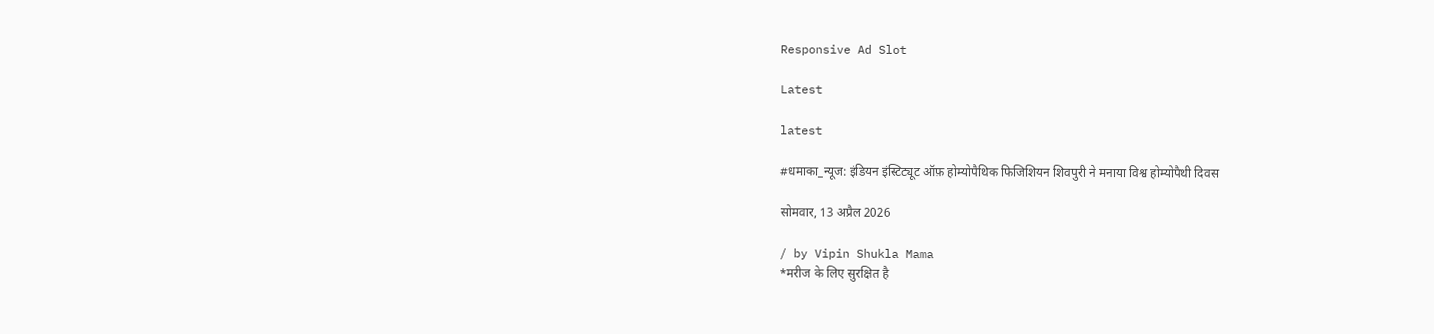Responsive Ad Slot

Latest

latest

#धमाका_न्यूज: इंडियन इंस्टिट्यूट ऑफ़ होम्योपैथिक फिजिशियन शिवपुरी ने मनाया विश्व होम्योपैथी दिवस

सोमवार, 13 अप्रैल 2026

/ by Vipin Shukla Mama
*मरीज के लिए सुरक्षित है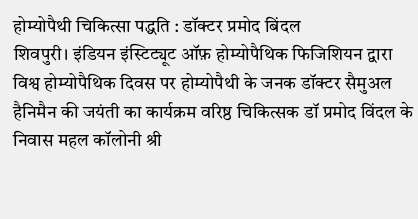होम्योपैथी चिकित्सा पद्धति : डॉक्टर प्रमोद बिंदल
शिवपुरी। इंडियन इंस्टिट्यूट ऑफ़ होम्योपैथिक फिजिशियन द्वारा विश्व होम्योपैथिक दिवस पर होम्योपैथी के जनक डॉक्टर सैमुअल हैनिमैन की जयंती का कार्यक्रम वरिष्ठ चिकित्सक डॉ प्रमोद विंदल के निवास महल कॉलोनी श्री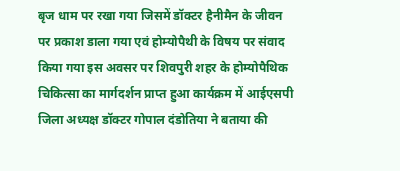बृज धाम पर रखा गया जिसमें डॉक्टर हैनीमैन के जीवन पर प्रकाश डाला गया एवं होम्योपैथी के विषय पर संवाद किया गया इस अवसर पर शिवपुरी शहर के होम्योपैथिक चिकित्सा का मार्गदर्शन प्राप्त हुआ कार्यक्रम में आईएसपी जिला अध्यक्ष डॉक्टर गोपाल दंडोतिया ने बताया की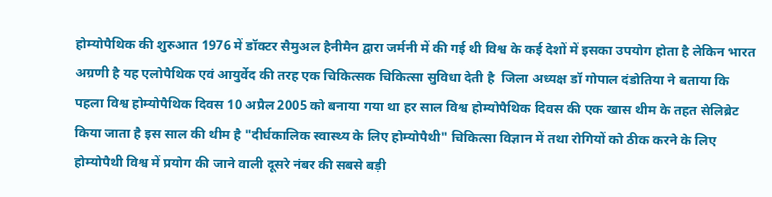होम्योपैथिक की शुरुआत 1976 में डॉक्टर सैमुअल हैनीमैन द्वारा जर्मनी में की गई थी विश्व के कई देशों में इसका उपयोग होता है लेकिन भारत अग्रणी है यह एलोपैथिक एवं आयुर्वेद की तरह एक चिकित्सक चिकित्सा सुविधा देती है  जिला अध्यक्ष डॉ गोपाल दंडोतिया ने बताया कि पहला विश्व होम्योपैथिक दिवस 10 अप्रैल 2005 को बनाया गया था हर साल विश्व होम्योपैथिक दिवस की एक खास थीम के तहत सेलिब्रेट किया जाता है इस साल की थीम है "दीर्घकालिक स्वास्थ्य के लिए होम्योपैथी" चिकित्सा विज्ञान में तथा रोगियों को ठीक करने के लिए होम्योपैथी विश्व में प्रयोग की जाने वाली दूसरे नंबर की सबसे बड़ी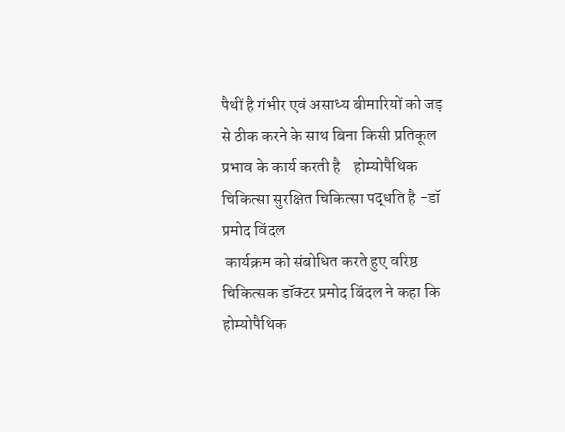पैथीं है गंभीर एवं असाध्य बीमारियों को जड़ से ठीक करने के साथ बिना किसी प्रतिकूल प्रभाव के कार्य करती है    होम्योपैथिक चिकित्सा सुरक्षित चिकित्सा पद्धति है -डॉ प्रमोद विंदल
 कार्यक्रम को संबोधित करते हुए वरिष्ठ चिकित्सक डॉक्टर प्रमोद बिंदल ने कहा कि होम्योपैथिक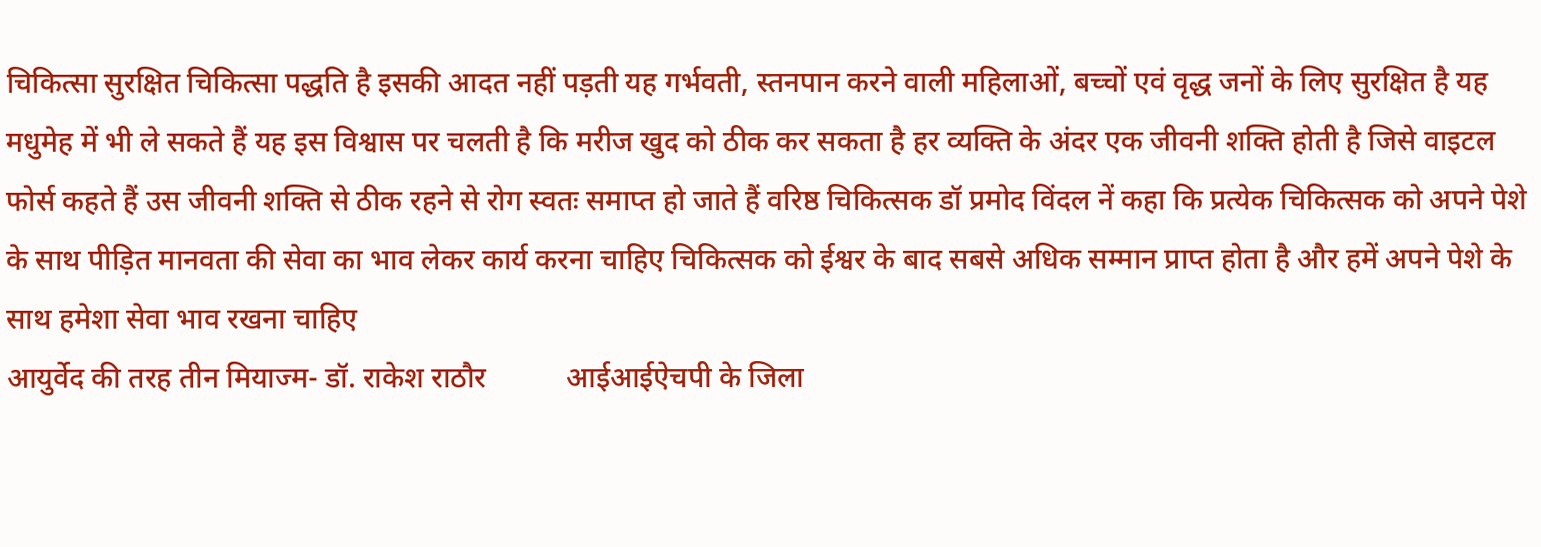चिकित्सा सुरक्षित चिकित्सा पद्धति है इसकी आदत नहीं पड़ती यह गर्भवती, स्तनपान करने वाली महिलाओं, बच्चों एवं वृद्ध जनों के लिए सुरक्षित है यह मधुमेह में भी ले सकते हैं यह इस विश्वास पर चलती है कि मरीज खुद को ठीक कर सकता है हर व्यक्ति के अंदर एक जीवनी शक्ति होती है जिसे वाइटल फोर्स कहते हैं उस जीवनी शक्ति से ठीक रहने से रोग स्वतः समाप्त हो जाते हैं वरिष्ठ चिकित्सक डॉ प्रमोद विंदल नें कहा कि प्रत्येक चिकित्सक को अपने पेशे के साथ पीड़ित मानवता की सेवा का भाव लेकर कार्य करना चाहिए चिकित्सक को ईश्वर के बाद सबसे अधिक सम्मान प्राप्त होता है और हमें अपने पेशे के साथ हमेशा सेवा भाव रखना चाहिए
आयुर्वेद की तरह तीन मियाज्म- डॉ. राकेश राठौर           आईआईऐचपी के जिला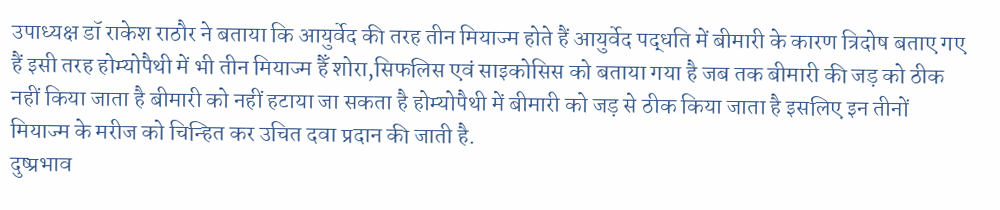उपाध्यक्ष डॉ राकेश राठौर ने बताया कि आयुर्वेद की तरह तीन मियाज्म होते हैं आयुर्वेद पद्धति में बीमारी के कारण त्रिदोष बताए गए हैं इसी तरह होम्योपैथी में भी तीन मियाज्म हैँ शोरा,सिफलिस एवं साइकोसिस को बताया गया है जब तक बीमारी की जड़ को ठीक नहीं किया जाता है बीमारी को नहीं हटाया जा सकता है होम्योपैथी में बीमारी को जड़ से ठीक किया जाता है इसलिए इन तीनों मियाज्म के मरीज को चिन्हित कर उचित दवा प्रदान की जाती है.
दुष्प्रभाव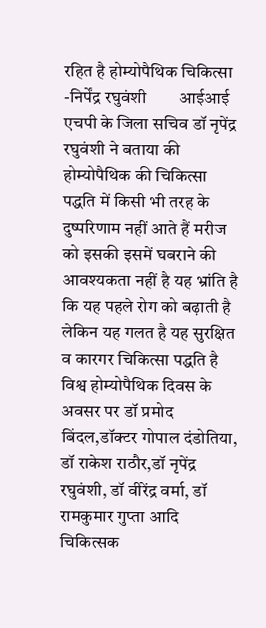रहित है होम्योपैथिक चिकित्सा -निर्पेंद्र रघुवंशी        आईआई एचपी के जिला सचिव डॉ नृपेंद्र रघुवंशी ने बताया की होम्योपैथिक की चिकित्सा पद्धति में किसी भी तरह के दुष्परिणाम नहीं आते हैं मरीज को इसकी इसमें घबराने की आवश्यकता नहीं है यह भ्रांति है कि यह पहले रोग को बढ़ाती है लेकिन यह गलत है यह सुरक्षित व कारगर चिकित्सा पद्धति है  विश्व होम्योपैथिक दिवस के अवसर पर डॉ प्रमोद बिंदल,डॉक्टर गोपाल दंडोतिया, डॉ राकेश राठौर,डॉ नृपेंद्र रघुवंशी, डॉ वीरेंद्र वर्मा, डॉ रामकुमार गुप्ता आदि चिकित्सक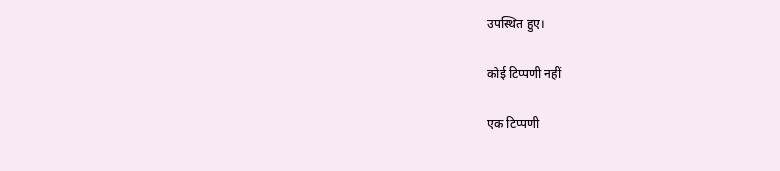उपस्थित हुए।

कोई टिप्पणी नहीं

एक टिप्पणी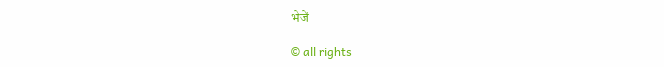भेजें

© all rights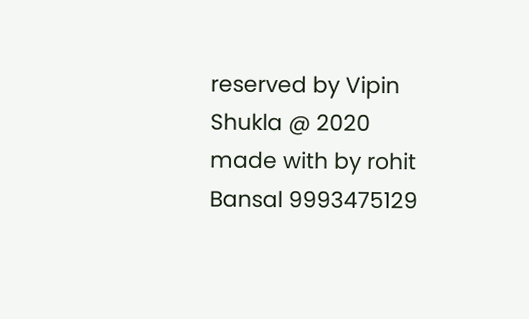reserved by Vipin Shukla @ 2020
made with by rohit Bansal 9993475129